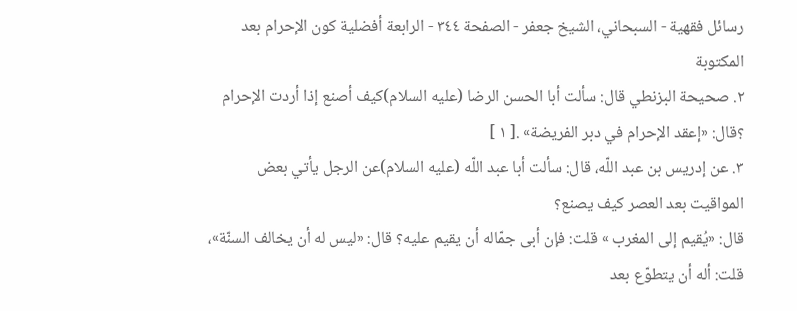رسائل فقهية - السبحاني، الشيخ جعفر - الصفحة ٣٤٤ - الرابعة أفضلية كون الإحرام بعد المكتوبة
٢. صحيحة البزنطي قال: سألت أبا الحسن الرضا (عليه السلام)كيف أصنع إذا أردت الإحرام ؟قال: «إعقد الإحرام في دبر الفريضة» .[ ١ ]
٣. عن إدريس بن عبد اللّه، قال: سألت أبا عبد اللّه (عليه السلام)عن الرجل يأتي بعض المواقيت بعد العصر كيف يصنع؟
قال: «يُقيم إلى المغرب » قلت: فإن أبى جمّاله أن يقيم عليه؟ قال: «ليس له أن يخالف السنّة»، قلت: أله أن يتطوّع بعد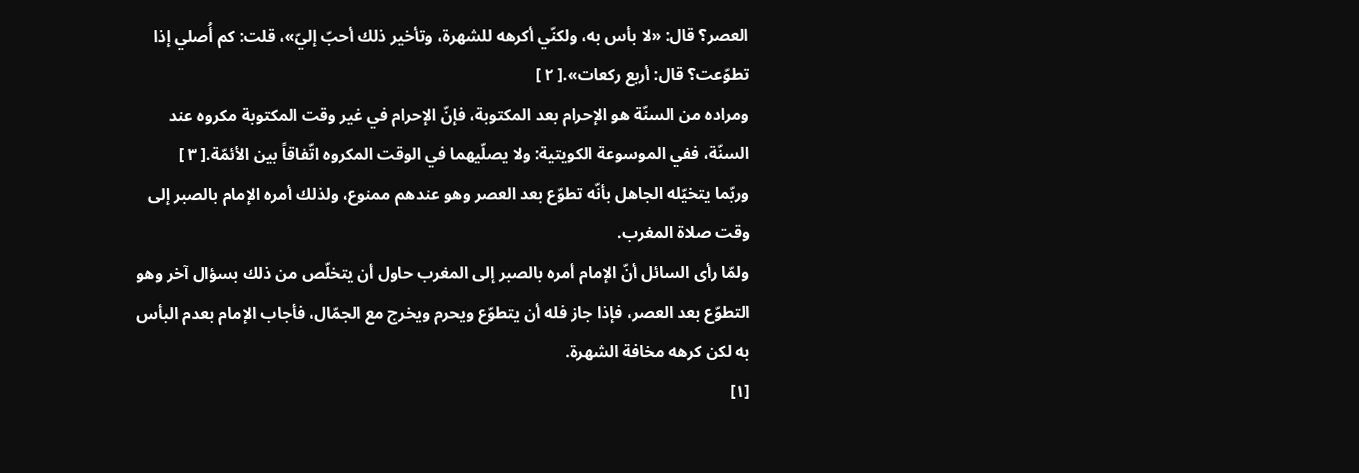العصر؟ قال: «لا بأس به، ولكنّي أكرهه للشهرة، وتأخير ذلك أحبّ إليّ»، قلت: كم أُصلي إذا تطوّعت؟ قال: أربع ركعات».[ ٢ ]
ومراده من السنّة هو الإحرام بعد المكتوبة، فإنّ الإحرام في غير وقت المكتوبة مكروه عند السنّة، ففي الموسوعة الكويتية: ولا يصلّيهما في الوقت المكروه اتّفاقاً بين الأئمّة.[ ٣ ]
وربّما يتخيّله الجاهل بأنّه تطوّع بعد العصر وهو عندهم ممنوع، ولذلك أمره الإمام بالصبر إلى وقت صلاة المغرب.
ولمّا رأى السائل أنّ الإمام أمره بالصبر إلى المغرب حاول أن يتخلّص من ذلك بسؤال آخر وهو التطوّع بعد العصر، فإذا جاز فله أن يتطوّع ويحرم ويخرج مع الجمّال، فأجاب الإمام بعدم البأس به لكن كرهه مخافة الشهرة.
[١]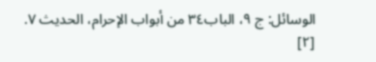الوسائل: ج ٩، الباب٣٤ من أبواب الإحرام، الحديث ٧.
[٢]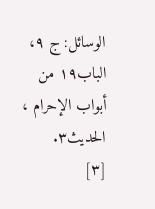الوسائل: ج ٩، الباب١٩ من أبواب الإحرام ، الحديث٣.
[٣]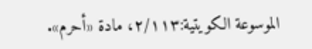الموسوعة الكويتية:٢/١١٣، مادة «أحرم».